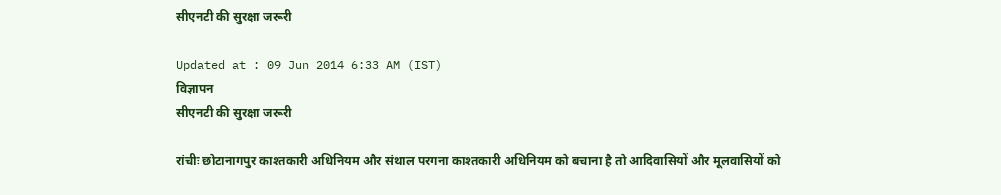सीएनटी की सुरक्षा जरूरी

Updated at : 09 Jun 2014 6:33 AM (IST)
विज्ञापन
सीएनटी की सुरक्षा जरूरी

रांचीः छोटानागपुर काश्तकारी अधिनियम और संथाल परगना काश्तकारी अधिनियम को बचाना है तो आदिवासियों और मूलवासियों को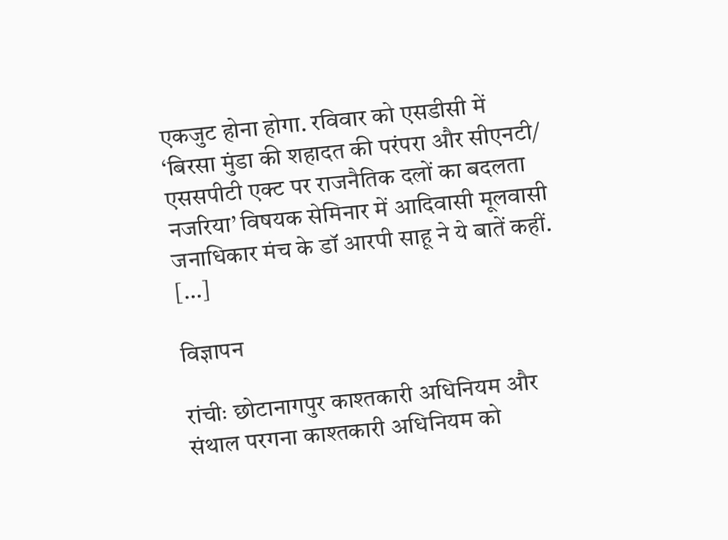एकजुट होना होगा. रविवार को एसडीसी में ‘बिरसा मुंडा की शहादत की परंपरा और सीएनटी/ एससपीटी एक्ट पर राजनैतिक दलों का बदलता नजरिया’ विषयक सेमिनार में आदिवासी मूलवासी जनाधिकार मंच के डॉ आरपी साहू ने ये बातें कहीं. […]

विज्ञापन

रांचीः छोटानागपुर काश्तकारी अधिनियम और संथाल परगना काश्तकारी अधिनियम को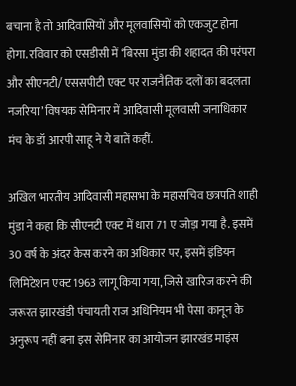बचाना है तो आदिवासियों और मूलवासियों को एकजुट होना होगा. रविवार को एसडीसी में ‘बिरसा मुंडा की शहादत की परंपरा और सीएनटी/ एससपीटी एक्ट पर राजनैतिक दलों का बदलता नजरिया’ विषयक सेमिनार में आदिवासी मूलवासी जनाधिकार मंच के डॉ आरपी साहू ने ये बातें कहीं.

अखिल भारतीय आदिवासी महासभा के महासचिव छत्रपति शाही मुंडा ने कहा कि सीएनटी एक्ट में धारा 71 ए जोड़ा गया है. इसमें 30 वर्ष के अंदर केस करने का अधिकार पर, इसमें इंडियन लिमिटेशन एक्ट 1963 लागू किया गया, जिसे खारिज करने की जरूरत झारखंडी पंचायती राज अधिनियम भी पेसा कानून के अनुरूप नहीं बना इस सेमिनार का आयोजन झारखंड माइंस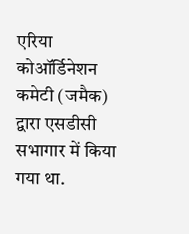एरिया कोऑर्डिनेशन कमेटी (जमैक) द्वारा एसडीसी सभागार में किया गया था.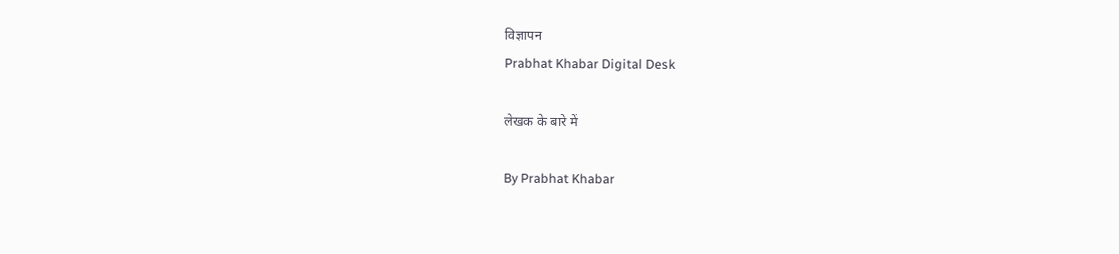विज्ञापन
Prabhat Khabar Digital Desk

लेखक के बारे में

By Prabhat Khabar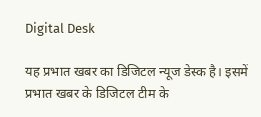Digital Desk

यह प्रभात खबर का डिजिटल न्यूज डेस्क है। इसमें प्रभात खबर के डिजिटल टीम के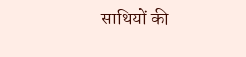साथियों की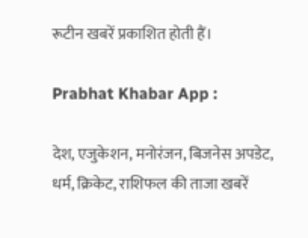रूटीन खबरें प्रकाशित होती हैं।

Prabhat Khabar App :

देश, एजुकेशन, मनोरंजन, बिजनेस अपडेट, धर्म, क्रिकेट, राशिफल की ताजा खबरें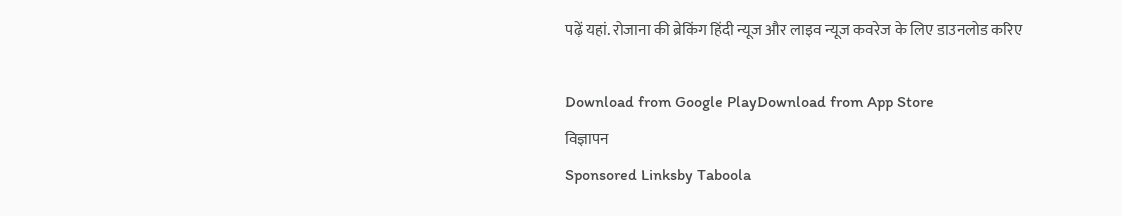पढ़ें यहां. रोजाना की ब्रेकिंग हिंदी न्यूज और लाइव न्यूज कवरेज के लिए डाउनलोड करिए

Download from Google PlayDownload from App Store
विज्ञापन
Sponsored Linksby Taboola